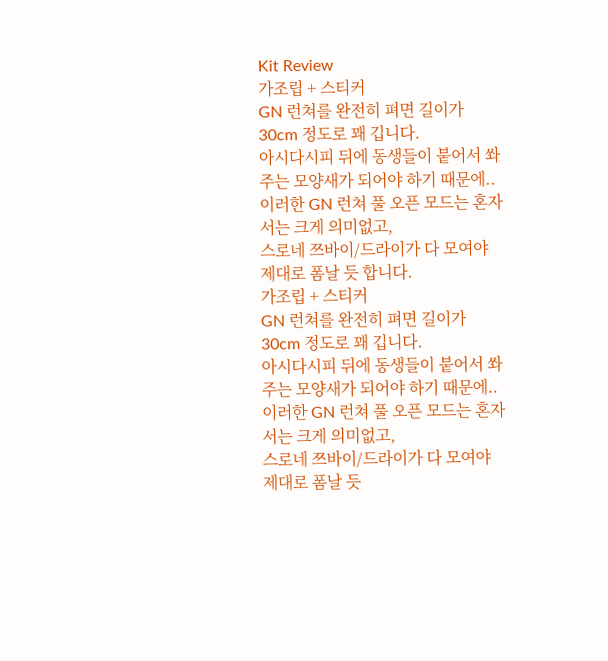Kit Review
가조립 + 스티커
GN 런쳐를 완전히 펴면 길이가 30cm 정도로 꽤 깁니다.
아시다시피 뒤에 동생들이 붙어서 쏴주는 모양새가 되어야 하기 때문에..
이러한 GN 런쳐 풀 오픈 모드는 혼자서는 크게 의미없고,
스로네 쯔바이/드라이가 다 모여야 제대로 폼날 듯 합니다.
가조립 + 스티커
GN 런쳐를 완전히 펴면 길이가 30cm 정도로 꽤 깁니다.
아시다시피 뒤에 동생들이 붙어서 쏴주는 모양새가 되어야 하기 때문에..
이러한 GN 런쳐 풀 오픈 모드는 혼자서는 크게 의미없고,
스로네 쯔바이/드라이가 다 모여야 제대로 폼날 듯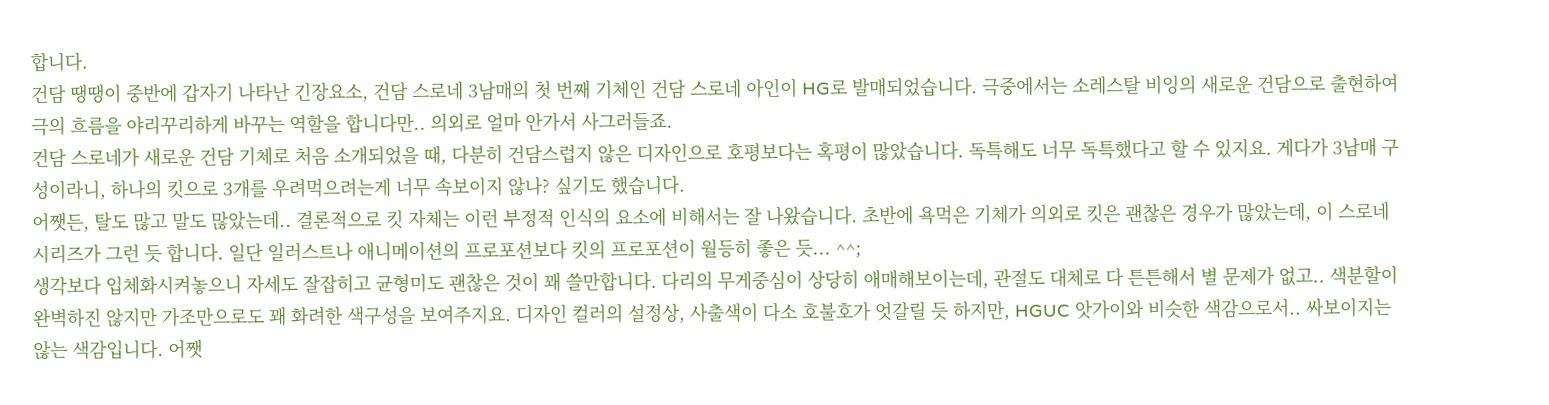합니다.
건담 땡땡이 중반에 갑자기 나타난 긴장요소, 건담 스로네 3남매의 첫 번째 기체인 건담 스로네 아인이 HG로 발매되었습니다. 극중에서는 소레스탈 비잉의 새로운 건담으로 출현하여 극의 흐름을 야리꾸리하게 바꾸는 역할을 합니다만.. 의외로 얼마 안가서 사그러들죠.
건담 스로네가 새로운 건담 기체로 처음 소개되었을 때, 다분히 건담스럽지 않은 디자인으로 호평보다는 혹평이 많았습니다. 독특해도 너무 독특했다고 할 수 있지요. 게다가 3남매 구성이라니, 하나의 킷으로 3개를 우려먹으려는게 너무 속보이지 않나? 싶기도 했습니다.
어쨋든, 탈도 많고 말도 많았는데.. 결론적으로 킷 자체는 이런 부정적 인식의 요소에 비해서는 잘 나왔습니다. 초반에 욕먹은 기체가 의외로 킷은 괜찮은 경우가 많았는데, 이 스로네 시리즈가 그런 듯 합니다. 일단 일러스트나 애니메이션의 프로포션보다 킷의 프로포션이 월등히 좋은 듯... ^^;
생각보다 입체화시켜놓으니 자세도 잘잡히고 균형미도 괜찮은 것이 꽤 쓸만합니다. 다리의 무게중심이 상당히 애매해보이는데, 관절도 대체로 다 튼튼해서 별 문제가 없고.. 색분할이 완벽하진 않지만 가조만으로도 꽤 화려한 색구성을 보여주지요. 디자인 컬러의 설정상, 사출색이 다소 호불호가 엇갈릴 듯 하지만, HGUC 앗가이와 비슷한 색감으로서.. 싸보이지는 않는 색감입니다. 어쨋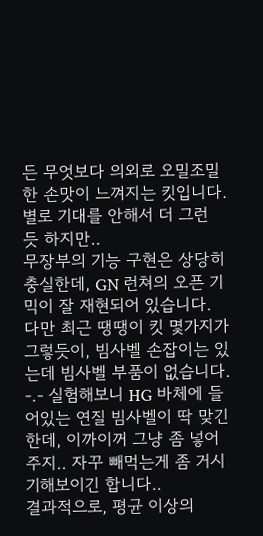든 무엇보다 의외로 오밀조밀한 손맛이 느껴지는 킷입니다. 별로 기대를 안해서 더 그런 듯 하지만..
무장부의 기능 구현은 상당히 충실한데, GN 런쳐의 오픈 기믹이 잘 재현되어 있습니다. 다만 최근 땡땡이 킷 몇가지가 그렇듯이, 빔사벨 손잡이는 있는데 빔사벨 부품이 없습니다. -.- 실험해보니 HG 바체에 들어있는 연질 빔사벨이 딱 맞긴 한데, 이까이꺼 그냥 좀 넣어주지.. 자꾸 빼먹는게 좀 거시기해보이긴 합니다..
결과적으로, 평균 이상의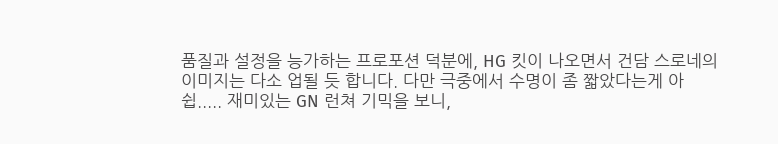품질과 설정을 능가하는 프로포션 덕분에, HG 킷이 나오면서 건담 스로네의 이미지는 다소 업될 듯 합니다. 다만 극중에서 수명이 좀 짧았다는게 아쉽..... 재미있는 GN 런쳐 기믹을 보니,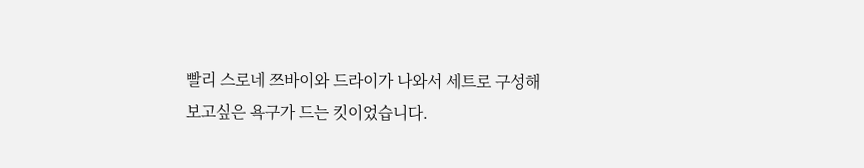빨리 스로네 쯔바이와 드라이가 나와서 세트로 구성해보고싶은 욕구가 드는 킷이었습니다.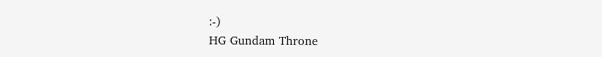:-)
HG Gundam Throne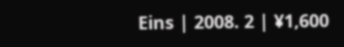Eins | 2008. 2 | ¥1,600